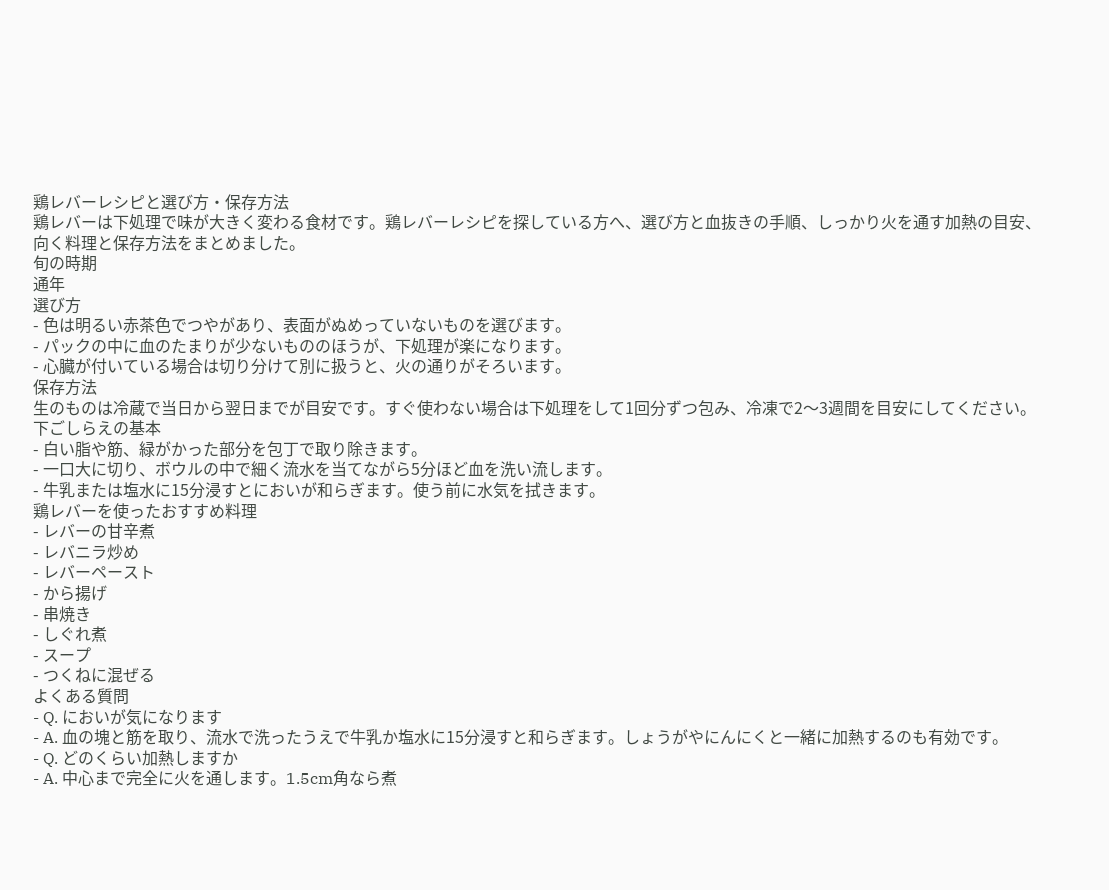鶏レバーレシピと選び方・保存方法
鶏レバーは下処理で味が大きく変わる食材です。鶏レバーレシピを探している方へ、選び方と血抜きの手順、しっかり火を通す加熱の目安、向く料理と保存方法をまとめました。
旬の時期
通年
選び方
- 色は明るい赤茶色でつやがあり、表面がぬめっていないものを選びます。
- パックの中に血のたまりが少ないもののほうが、下処理が楽になります。
- 心臓が付いている場合は切り分けて別に扱うと、火の通りがそろいます。
保存方法
生のものは冷蔵で当日から翌日までが目安です。すぐ使わない場合は下処理をして1回分ずつ包み、冷凍で2〜3週間を目安にしてください。
下ごしらえの基本
- 白い脂や筋、緑がかった部分を包丁で取り除きます。
- 一口大に切り、ボウルの中で細く流水を当てながら5分ほど血を洗い流します。
- 牛乳または塩水に15分浸すとにおいが和らぎます。使う前に水気を拭きます。
鶏レバーを使ったおすすめ料理
- レバーの甘辛煮
- レバニラ炒め
- レバーペースト
- から揚げ
- 串焼き
- しぐれ煮
- スープ
- つくねに混ぜる
よくある質問
- Q. においが気になります
- A. 血の塊と筋を取り、流水で洗ったうえで牛乳か塩水に15分浸すと和らぎます。しょうがやにんにくと一緒に加熱するのも有効です。
- Q. どのくらい加熱しますか
- A. 中心まで完全に火を通します。1.5cm角なら煮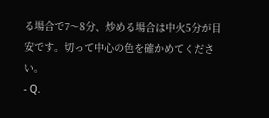る場合で7〜8分、炒める場合は中火5分が目安です。切って中心の色を確かめてください。
- Q.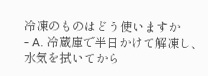冷凍のものはどう使いますか
- A. 冷蔵庫で半日かけて解凍し、水気を拭いてから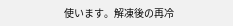使います。解凍後の再冷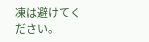凍は避けてください。